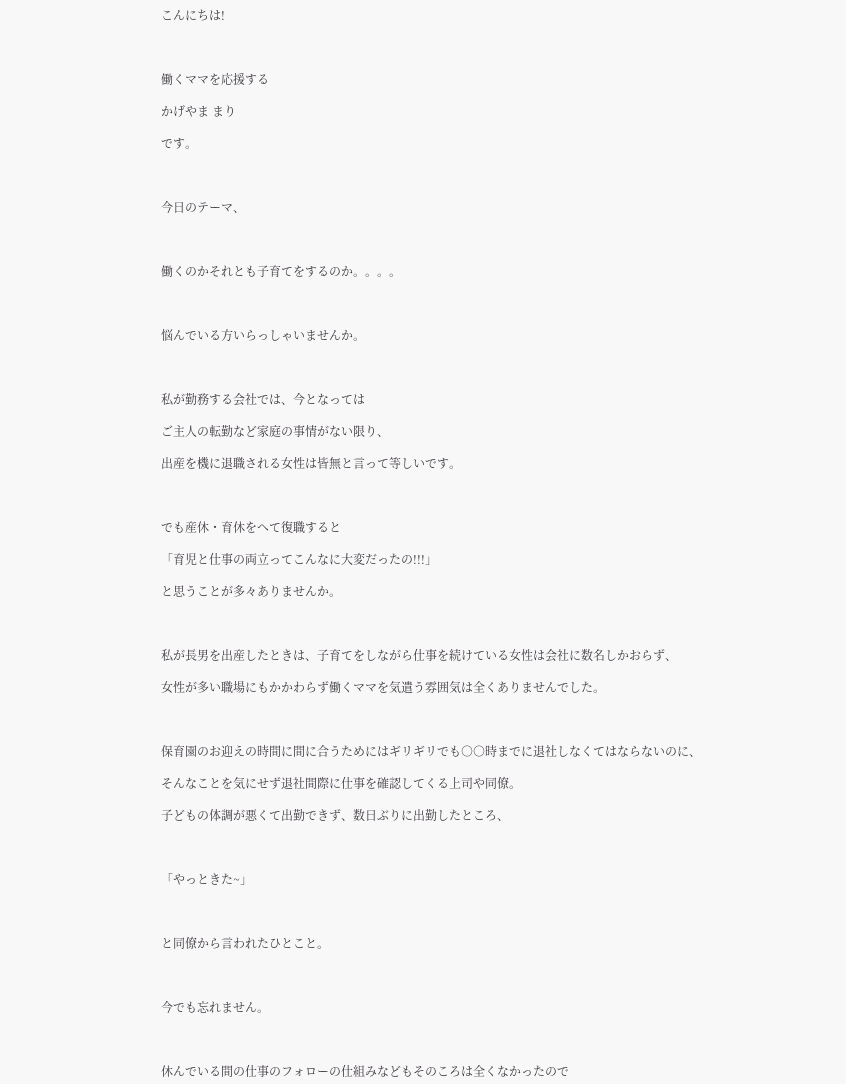こんにちは!



働くママを応援する

かげやま まり

です。



今日のテーマ、



働くのかそれとも子育てをするのか。。。。



悩んでいる方いらっしゃいませんか。



私が勤務する会社では、今となっては

ご主人の転勤など家庭の事情がない限り、

出産を機に退職される女性は皆無と言って等しいです。



でも産休・育休をへて復職すると

「育児と仕事の両立ってこんなに大変だったの!!!」

と思うことが多々ありませんか。



私が長男を出産したときは、子育てをしながら仕事を続けている女性は会社に数名しかおらず、

女性が多い職場にもかかわらず働くママを気遣う雰囲気は全くありませんでした。



保育園のお迎えの時間に間に合うためにはギリギリでも○○時までに退社しなくてはならないのに、

そんなことを気にせず退社間際に仕事を確認してくる上司や同僚。

子どもの体調が悪くて出勤できず、数日ぶりに出勤したところ、



「やっときた~」



と同僚から言われたひとこと。



今でも忘れません。



休んでいる間の仕事のフォローの仕組みなどもそのころは全くなかったので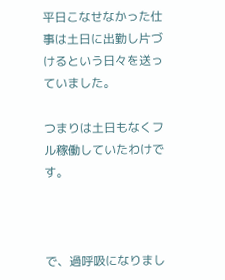平日こなせなかった仕事は土日に出勤し片づけるという日々を送っていました。

つまりは土日もなくフル稼働していたわけです。



で、過呼吸になりまし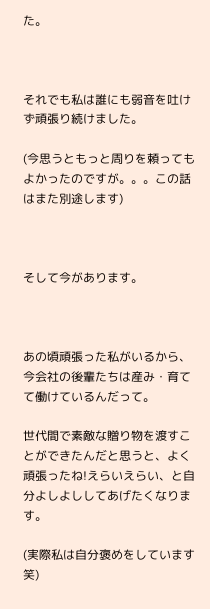た。



それでも私は誰にも弱音を吐けず頑張り続けました。

(今思うともっと周りを頼ってもよかったのですが。。。この話はまた別途します)



そして今があります。



あの頃頑張った私がいるから、今会社の後輩たちは産み・育てて働けているんだって。

世代間で素敵な贈り物を渡すことができたんだと思うと、よく頑張ったね!えらいえらい、と自分よしよししてあげたくなります。

(実際私は自分褒めをしています 笑)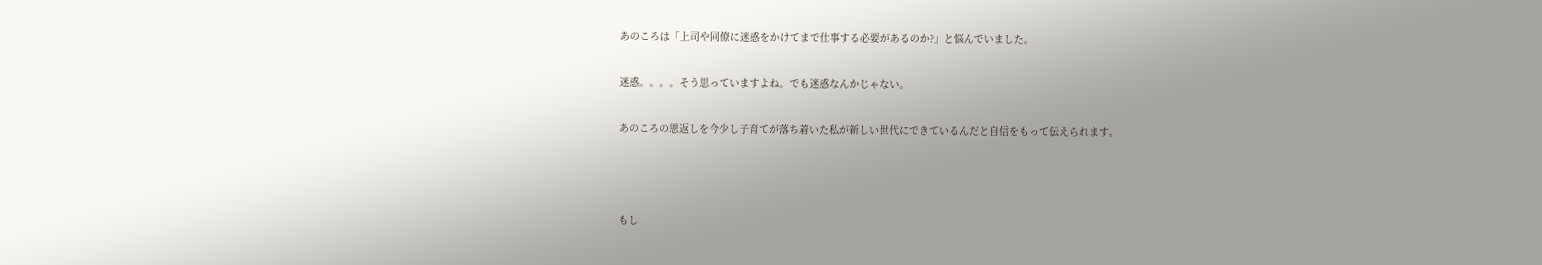あのころは「上司や同僚に迷惑をかけてまで仕事する必要があるのか?」と悩んでいました。

迷惑。。。。そう思っていますよね。でも迷惑なんかじゃない。

あのころの恩返しを今少し子育てが落ち着いた私が新しい世代にできているんだと自信をもって伝えられます。



もし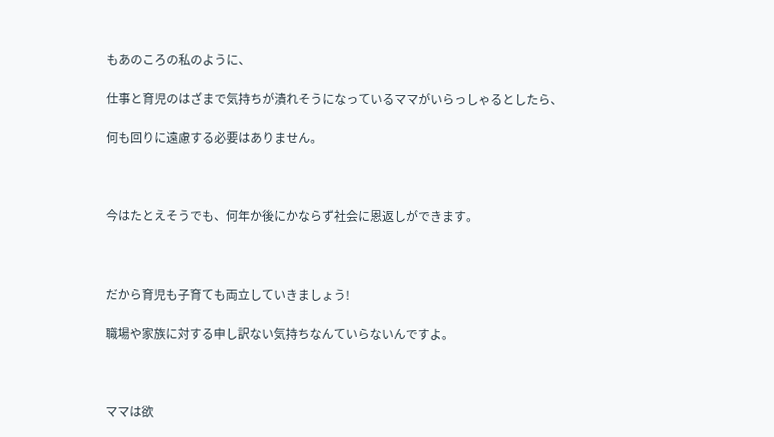もあのころの私のように、

仕事と育児のはざまで気持ちが潰れそうになっているママがいらっしゃるとしたら、

何も回りに遠慮する必要はありません。



今はたとえそうでも、何年か後にかならず社会に恩返しができます。



だから育児も子育ても両立していきましょう!

職場や家族に対する申し訳ない気持ちなんていらないんですよ。



ママは欲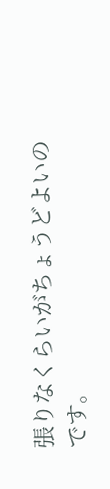張りなくらいがちょうどよいのです。